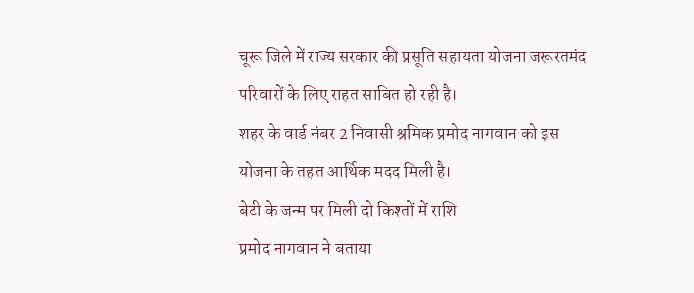चूरू जिले में राज्य सरकार की प्रसूति सहायता योजना जरूरतमंद परिवारों के लिए राहत साबित हो रही है।
शहर के वार्ड नंबर 2 निवासी श्रमिक प्रमोद नागवान को इस योजना के तहत आर्थिक मदद मिली है।
बेटी के जन्म पर मिली दो किश्तों में राशि
प्रमोद नागवान ने बताया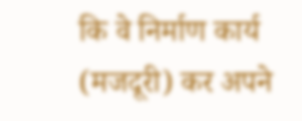कि वे निर्माण कार्य (मजदूरी) कर अपने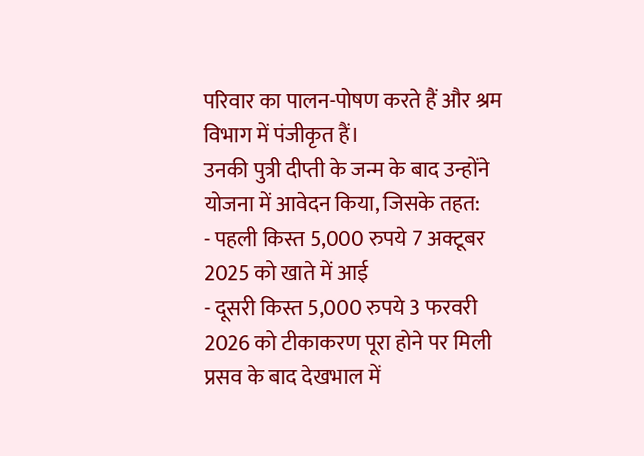परिवार का पालन-पोषण करते हैं और श्रम विभाग में पंजीकृत हैं।
उनकी पुत्री दीप्ती के जन्म के बाद उन्होंने योजना में आवेदन किया, जिसके तहत:
- पहली किस्त 5,000 रुपये 7 अक्टूबर 2025 को खाते में आई
- दूसरी किस्त 5,000 रुपये 3 फरवरी 2026 को टीकाकरण पूरा होने पर मिली
प्रसव के बाद देखभाल में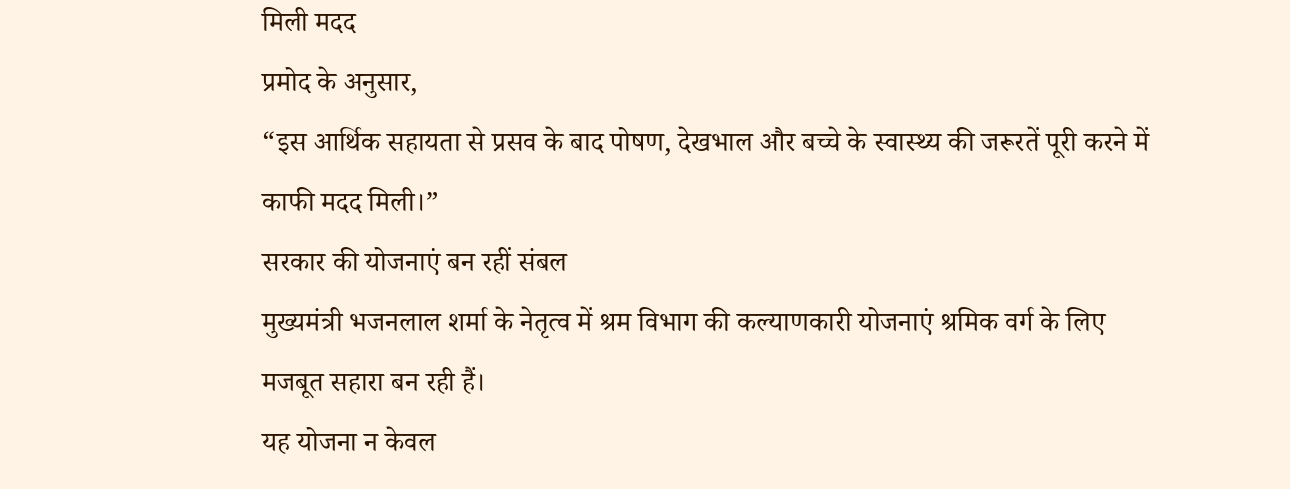मिली मदद
प्रमोद के अनुसार,
“इस आर्थिक सहायता से प्रसव के बाद पोषण, देखभाल और बच्चे के स्वास्थ्य की जरूरतें पूरी करने में काफी मदद मिली।”
सरकार की योजनाएं बन रहीं संबल
मुख्यमंत्री भजनलाल शर्मा के नेतृत्व में श्रम विभाग की कल्याणकारी योजनाएं श्रमिक वर्ग के लिए मजबूत सहारा बन रही हैं।
यह योजना न केवल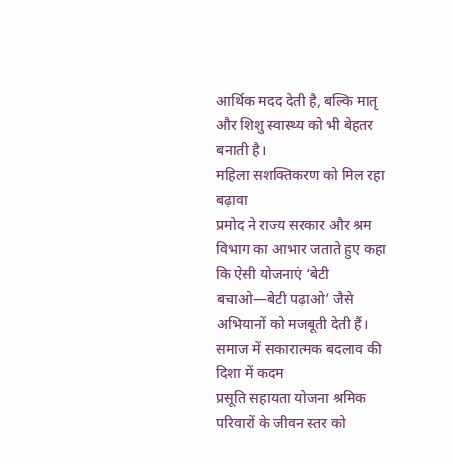आर्थिक मदद देती है, बल्कि मातृ और शिशु स्वास्थ्य को भी बेहतर बनाती है।
महिला सशक्तिकरण को मिल रहा बढ़ावा
प्रमोद ने राज्य सरकार और श्रम विभाग का आभार जताते हुए कहा कि ऐसी योजनाएं ‘बेटी बचाओ—बेटी पढ़ाओ’ जैसे अभियानों को मजबूती देती हैं।
समाज में सकारात्मक बदलाव की दिशा में कदम
प्रसूति सहायता योजना श्रमिक परिवारों के जीवन स्तर को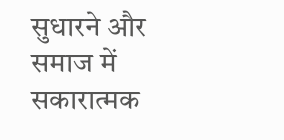सुधारने और समाज में सकारात्मक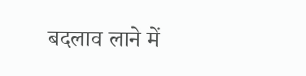बदलाव लाने में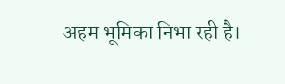अहम भूमिका निभा रही है।